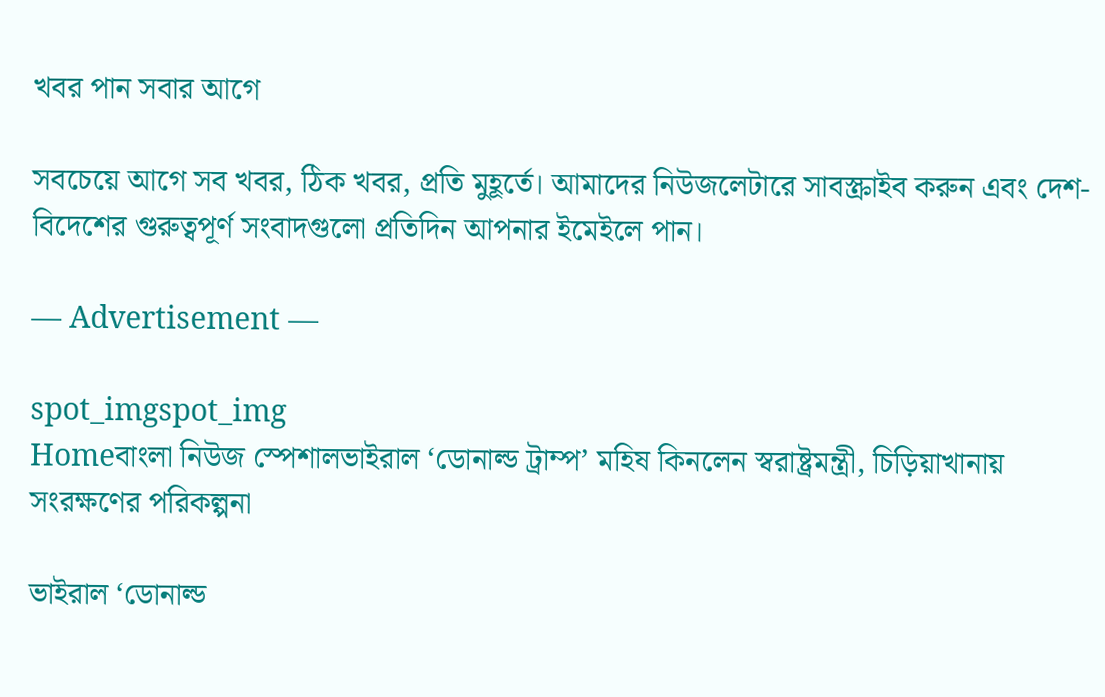খবর পান সবার আগে

সবচেয়ে আগে সব খবর, ঠিক খবর, প্রতি মুহূর্তে। আমাদের নিউজলেটারে সাবস্ক্রাইব করুন এবং দেশ-বিদেশের গুরুত্বপূর্ণ সংবাদগুলো প্রতিদিন আপনার ইমেইলে পান।

― Advertisement ―

spot_imgspot_img
Homeবাংলা নিউজ স্পেশালভাইরাল ‘ডোনাল্ড ট্রাম্প’ মহিষ কিনলেন স্বরাষ্ট্রমন্ত্রী, চিড়িয়াখানায় সংরক্ষণের পরিকল্পনা

ভাইরাল ‘ডোনাল্ড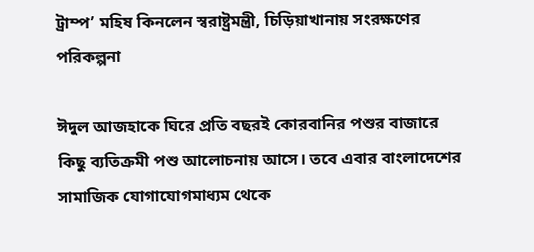ট্রাম্প’ মহিষ কিনলেন স্বরাষ্ট্রমন্ত্রী, চিড়িয়াখানায় সংরক্ষণের পরিকল্পনা

ঈদুল আজহাকে ঘিরে প্রতি বছরই কোরবানির পশুর বাজারে কিছু ব্যতিক্রমী পশু আলোচনায় আসে। তবে এবার বাংলাদেশের সামাজিক যোগাযোগমাধ্যম থেকে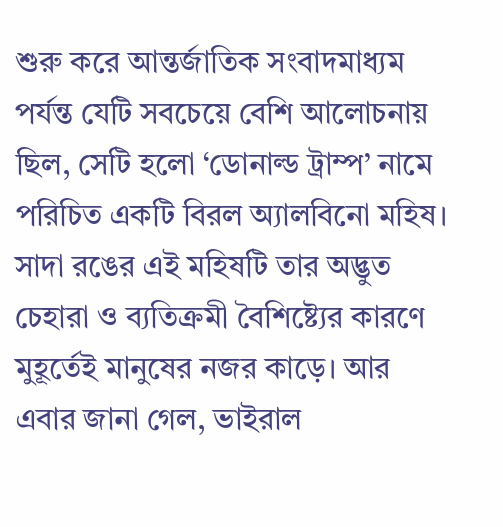শুরু করে আন্তর্জাতিক সংবাদমাধ্যম পর্যন্ত যেটি সবচেয়ে বেশি আলোচনায় ছিল, সেটি হলো ‘ডোনাল্ড ট্রাম্প’ নামে পরিচিত একটি বিরল অ্যালবিনো মহিষ। সাদা রঙের এই মহিষটি তার অদ্ভুত চেহারা ও ব্যতিক্রমী বৈশিষ্ট্যের কারণে মুহূর্তেই মানুষের নজর কাড়ে। আর এবার জানা গেল, ভাইরাল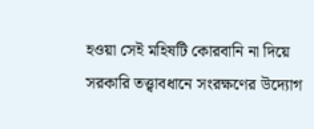হওয়া সেই মহিষটি কোরবানি না দিয়ে সরকারি তত্ত্বাবধানে সংরক্ষণের উদ্যোগ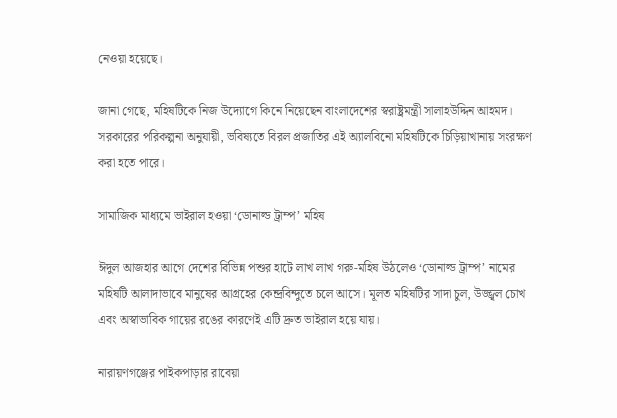নেওয়া হয়েছে।

জানা গেছে, মহিষটিকে নিজ উদ্যোগে কিনে নিয়েছেন বাংলাদেশের স্বরাষ্ট্রমন্ত্রী সালাহউদ্দিন আহমদ। সরকারের পরিকল্পনা অনুযায়ী, ভবিষ্যতে বিরল প্রজাতির এই অ্যালবিনো মহিষটিকে চিড়িয়াখানায় সংরক্ষণ করা হতে পারে।

সামাজিক মাধ্যমে ভাইরাল হওয়া ‘ডোনাল্ড ট্রাম্প’ মহিষ

ঈদুল আজহার আগে দেশের বিভিন্ন পশুর হাটে লাখ লাখ গরু-মহিষ উঠলেও ‘ডোনাল্ড ট্রাম্প’ নামের মহিষটি আলাদাভাবে মানুষের আগ্রহের কেন্দ্রবিন্দুতে চলে আসে। মূলত মহিষটির সাদা চুল, উজ্জ্বল চোখ এবং অস্বাভাবিক গায়ের রঙের কারণেই এটি দ্রুত ভাইরাল হয়ে যায়।

নারায়ণগঞ্জের পাইকপাড়ার রাবেয়া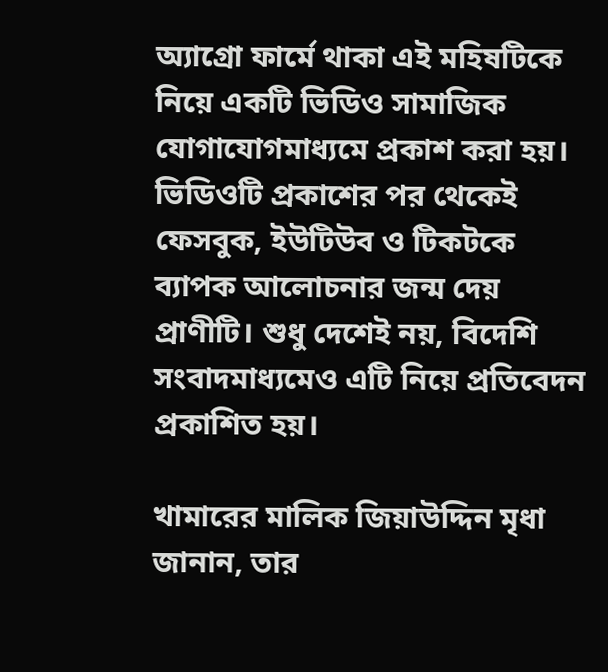অ্যাগ্রো ফার্মে থাকা এই মহিষটিকে নিয়ে একটি ভিডিও সামাজিক যোগাযোগমাধ্যমে প্রকাশ করা হয়। ভিডিওটি প্রকাশের পর থেকেই ফেসবুক, ইউটিউব ও টিকটকে ব্যাপক আলোচনার জন্ম দেয় প্রাণীটি। শুধু দেশেই নয়, বিদেশি সংবাদমাধ্যমেও এটি নিয়ে প্রতিবেদন প্রকাশিত হয়।

খামারের মালিক জিয়াউদ্দিন মৃধা জানান, তার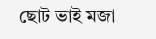ছোট ভাই মজা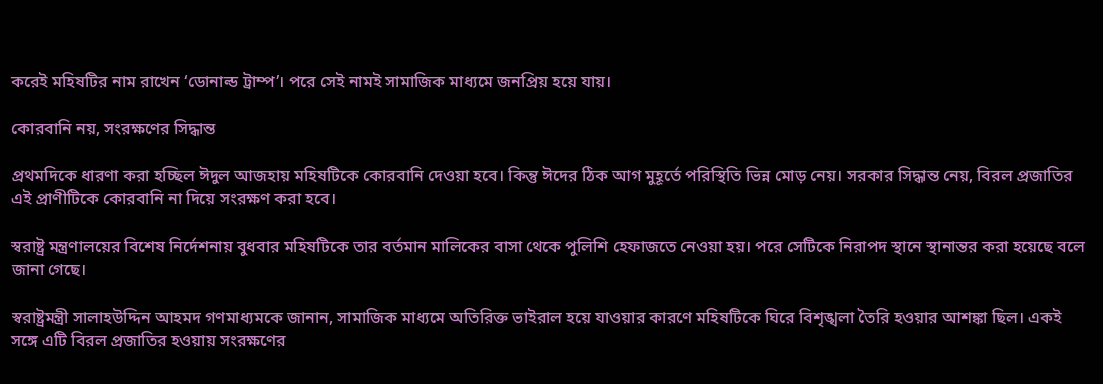করেই মহিষটির নাম রাখেন ‘ডোনাল্ড ট্রাম্প’। পরে সেই নামই সামাজিক মাধ্যমে জনপ্রিয় হয়ে যায়।

কোরবানি নয়, সংরক্ষণের সিদ্ধান্ত

প্রথমদিকে ধারণা করা হচ্ছিল ঈদুল আজহায় মহিষটিকে কোরবানি দেওয়া হবে। কিন্তু ঈদের ঠিক আগ মুহূর্তে পরিস্থিতি ভিন্ন মোড় নেয়। সরকার সিদ্ধান্ত নেয়, বিরল প্রজাতির এই প্রাণীটিকে কোরবানি না দিয়ে সংরক্ষণ করা হবে।

স্বরাষ্ট্র মন্ত্রণালয়ের বিশেষ নির্দেশনায় বুধবার মহিষটিকে তার বর্তমান মালিকের বাসা থেকে পুলিশি হেফাজতে নেওয়া হয়। পরে সেটিকে নিরাপদ স্থানে স্থানান্তর করা হয়েছে বলে জানা গেছে।

স্বরাষ্ট্রমন্ত্রী সালাহউদ্দিন আহমদ গণমাধ্যমকে জানান, সামাজিক মাধ্যমে অতিরিক্ত ভাইরাল হয়ে যাওয়ার কারণে মহিষটিকে ঘিরে বিশৃঙ্খলা তৈরি হওয়ার আশঙ্কা ছিল। একই সঙ্গে এটি বিরল প্রজাতির হওয়ায় সংরক্ষণের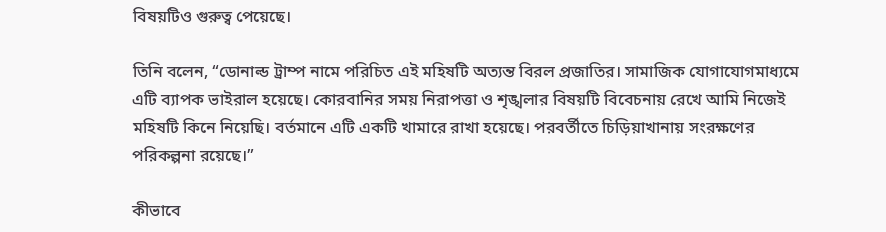বিষয়টিও গুরুত্ব পেয়েছে।

তিনি বলেন, “ডোনাল্ড ট্রাম্প নামে পরিচিত এই মহিষটি অত্যন্ত বিরল প্রজাতির। সামাজিক যোগাযোগমাধ্যমে এটি ব্যাপক ভাইরাল হয়েছে। কোরবানির সময় নিরাপত্তা ও শৃঙ্খলার বিষয়টি বিবেচনায় রেখে আমি নিজেই মহিষটি কিনে নিয়েছি। বর্তমানে এটি একটি খামারে রাখা হয়েছে। পরবর্তীতে চিড়িয়াখানায় সংরক্ষণের পরিকল্পনা রয়েছে।”

কীভাবে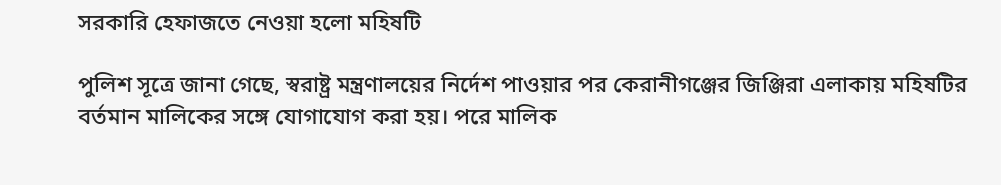সরকারি হেফাজতে নেওয়া হলো মহিষটি

পুলিশ সূত্রে জানা গেছে, স্বরাষ্ট্র মন্ত্রণালয়ের নির্দেশ পাওয়ার পর কেরানীগঞ্জের জিঞ্জিরা এলাকায় মহিষটির বর্তমান মালিকের সঙ্গে যোগাযোগ করা হয়। পরে মালিক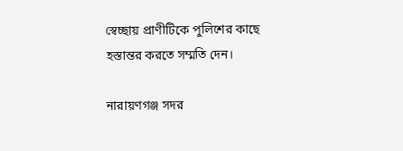স্বেচ্ছায় প্রাণীটিকে পুলিশের কাছে হস্তান্তর করতে সম্মতি দেন।

নারায়ণগঞ্জ সদর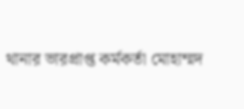থানার ভারপ্রাপ্ত কর্মকর্তা মোহাম্মদ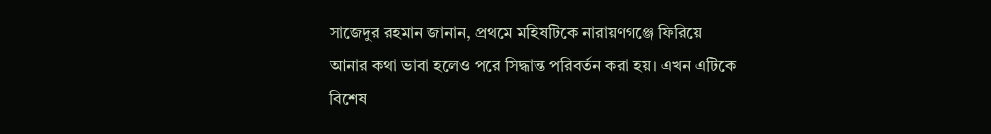সাজেদুর রহমান জানান, প্রথমে মহিষটিকে নারায়ণগঞ্জে ফিরিয়ে আনার কথা ভাবা হলেও পরে সিদ্ধান্ত পরিবর্তন করা হয়। এখন এটিকে বিশেষ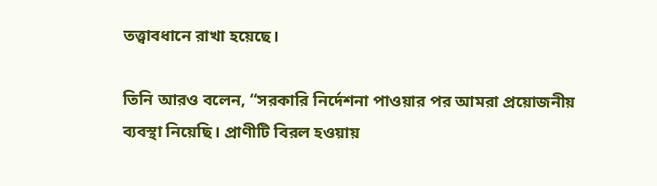তত্ত্বাবধানে রাখা হয়েছে।

তিনি আরও বলেন, “সরকারি নির্দেশনা পাওয়ার পর আমরা প্রয়োজনীয় ব্যবস্থা নিয়েছি। প্রাণীটি বিরল হওয়ায়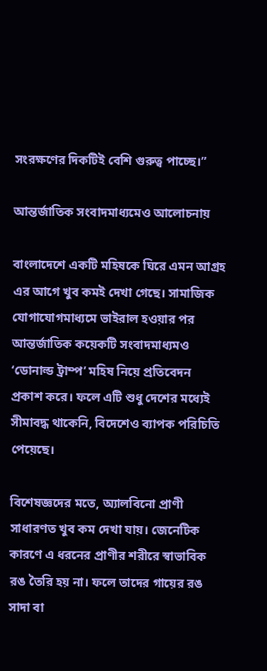সংরক্ষণের দিকটিই বেশি গুরুত্ব পাচ্ছে।”

আন্তর্জাতিক সংবাদমাধ্যমেও আলোচনায়

বাংলাদেশে একটি মহিষকে ঘিরে এমন আগ্রহ এর আগে খুব কমই দেখা গেছে। সামাজিক যোগাযোগমাধ্যমে ভাইরাল হওয়ার পর আন্তর্জাতিক কয়েকটি সংবাদমাধ্যমও ‘ডোনাল্ড ট্রাম্প’ মহিষ নিয়ে প্রতিবেদন প্রকাশ করে। ফলে এটি শুধু দেশের মধ্যেই সীমাবদ্ধ থাকেনি, বিদেশেও ব্যাপক পরিচিতি পেয়েছে।

বিশেষজ্ঞদের মতে, অ্যালবিনো প্রাণী সাধারণত খুব কম দেখা যায়। জেনেটিক কারণে এ ধরনের প্রাণীর শরীরে স্বাভাবিক রঙ তৈরি হয় না। ফলে তাদের গায়ের রঙ সাদা বা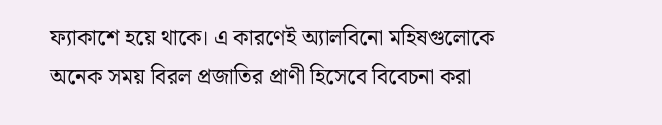ফ্যাকাশে হয়ে থাকে। এ কারণেই অ্যালবিনো মহিষগুলোকে অনেক সময় বিরল প্রজাতির প্রাণী হিসেবে বিবেচনা করা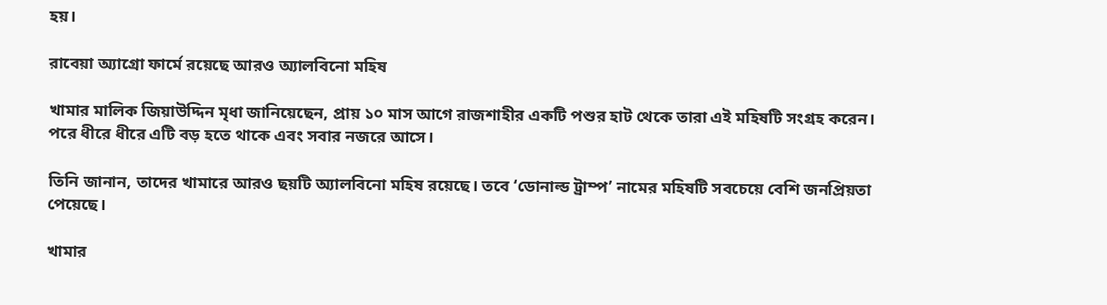হয়।

রাবেয়া অ্যাগ্রো ফার্মে রয়েছে আরও অ্যালবিনো মহিষ

খামার মালিক জিয়াউদ্দিন মৃধা জানিয়েছেন, প্রায় ১০ মাস আগে রাজশাহীর একটি পশুর হাট থেকে তারা এই মহিষটি সংগ্রহ করেন। পরে ধীরে ধীরে এটি বড় হতে থাকে এবং সবার নজরে আসে।

তিনি জানান, তাদের খামারে আরও ছয়টি অ্যালবিনো মহিষ রয়েছে। তবে ‘ডোনাল্ড ট্রাম্প’ নামের মহিষটি সবচেয়ে বেশি জনপ্রিয়তা পেয়েছে।

খামার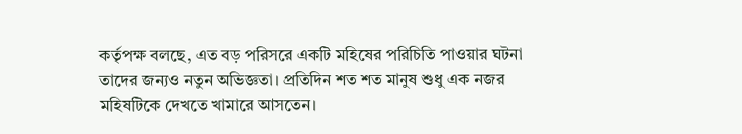কর্তৃপক্ষ বলছে, এত বড় পরিসরে একটি মহিষের পরিচিতি পাওয়ার ঘটনা তাদের জন্যও নতুন অভিজ্ঞতা। প্রতিদিন শত শত মানুষ শুধু এক নজর মহিষটিকে দেখতে খামারে আসতেন।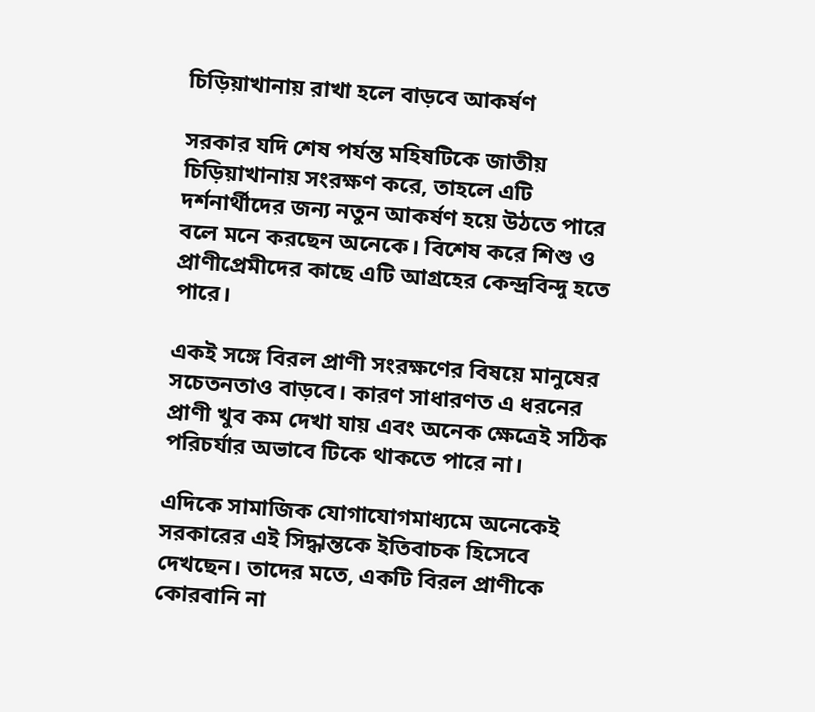চিড়িয়াখানায় রাখা হলে বাড়বে আকর্ষণ

সরকার যদি শেষ পর্যন্ত মহিষটিকে জাতীয় চিড়িয়াখানায় সংরক্ষণ করে, তাহলে এটি দর্শনার্থীদের জন্য নতুন আকর্ষণ হয়ে উঠতে পারে বলে মনে করছেন অনেকে। বিশেষ করে শিশু ও প্রাণীপ্রেমীদের কাছে এটি আগ্রহের কেন্দ্রবিন্দু হতে পারে।

একই সঙ্গে বিরল প্রাণী সংরক্ষণের বিষয়ে মানুষের সচেতনতাও বাড়বে। কারণ সাধারণত এ ধরনের প্রাণী খুব কম দেখা যায় এবং অনেক ক্ষেত্রেই সঠিক পরিচর্যার অভাবে টিকে থাকতে পারে না।

এদিকে সামাজিক যোগাযোগমাধ্যমে অনেকেই সরকারের এই সিদ্ধান্তকে ইতিবাচক হিসেবে দেখছেন। তাদের মতে, একটি বিরল প্রাণীকে কোরবানি না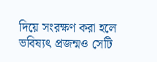দিয়ে সংরক্ষণ করা হলে ভবিষ্যৎ প্রজন্মও সেটি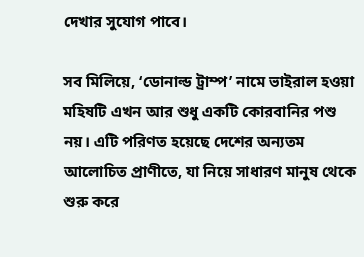দেখার সুযোগ পাবে।

সব মিলিয়ে, ‘ডোনাল্ড ট্রাম্প’ নামে ভাইরাল হওয়া মহিষটি এখন আর শুধু একটি কোরবানির পশু নয়। এটি পরিণত হয়েছে দেশের অন্যতম আলোচিত প্রাণীতে, যা নিয়ে সাধারণ মানুষ থেকে শুরু করে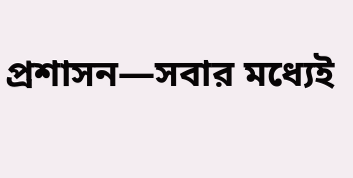প্রশাসন—সবার মধ্যেই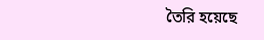তৈরি হয়েছে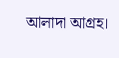আলাদা আগ্রহ।